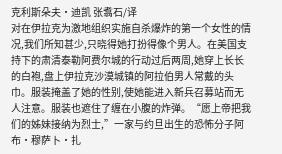克利斯朵夫·迪凯 张翥石/译
对在伊拉克为激地组织实施自杀爆炸的第一个女性的情况,我们所知甚少,只晓得她打扮得像个男人。在美国支持下的肃清泰勒阿费尔城的行动过后两周,她穿上长长的白袍,盘上伊拉克沙漠城镇的阿拉伯男人常戴的头巾。服装掩盖了她的性别,使她能进入新兵召募站而无人注意。服装也遮住了缠在小腹的炸弹。“愿上帝把我们的姊妹接纳为烈士,”一家与约旦出生的恐怖分子阿布·穆萨卜·扎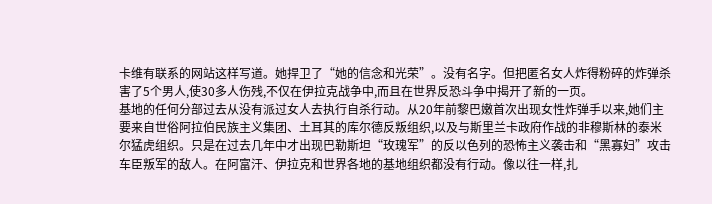卡维有联系的网站这样写道。她捍卫了“她的信念和光荣”。没有名字。但把匿名女人炸得粉碎的炸弹杀害了5个男人,使30多人伤残,不仅在伊拉克战争中,而且在世界反恐斗争中揭开了新的一页。
基地的任何分部过去从没有派过女人去执行自杀行动。从20年前黎巴嫩首次出现女性炸弹手以来,她们主要来自世俗阿拉伯民族主义集团、土耳其的库尔德反叛组织,以及与斯里兰卡政府作战的非穆斯林的泰米尔猛虎组织。只是在过去几年中才出现巴勒斯坦“玫瑰军”的反以色列的恐怖主义袭击和“黑寡妇”攻击车臣叛军的敌人。在阿富汗、伊拉克和世界各地的基地组织都没有行动。像以往一样,扎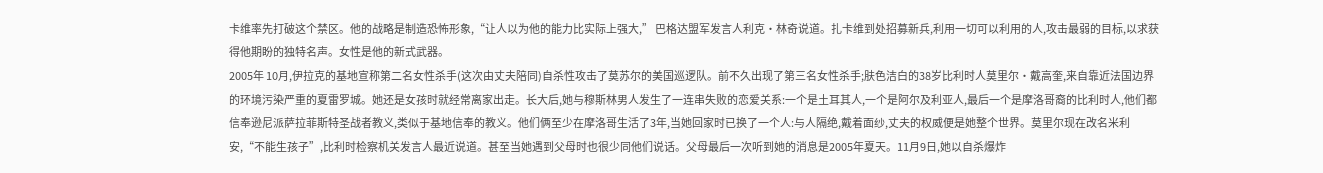卡维率先打破这个禁区。他的战略是制造恐怖形象,“让人以为他的能力比实际上强大,” 巴格达盟军发言人利克·林奇说道。扎卡维到处招募新兵,利用一切可以利用的人,攻击最弱的目标,以求获得他期盼的独特名声。女性是他的新式武器。
2005年 10月,伊拉克的基地宣称第二名女性杀手(这次由丈夫陪同)自杀性攻击了莫苏尔的美国巡逻队。前不久出现了第三名女性杀手;肤色洁白的38岁比利时人莫里尔·戴高奎,来自靠近法国边界的环境污染严重的夏雷罗城。她还是女孩时就经常离家出走。长大后,她与穆斯林男人发生了一连串失败的恋爱关系:一个是土耳其人,一个是阿尔及利亚人,最后一个是摩洛哥裔的比利时人,他们都信奉逊尼派萨拉菲斯特圣战者教义,类似于基地信奉的教义。他们俩至少在摩洛哥生活了3年,当她回家时已换了一个人:与人隔绝,戴着面纱,丈夫的权威便是她整个世界。莫里尔现在改名米利安,“不能生孩子”,比利时检察机关发言人最近说道。甚至当她遇到父母时也很少同他们说话。父母最后一次听到她的消息是2005年夏天。11月9日,她以自杀爆炸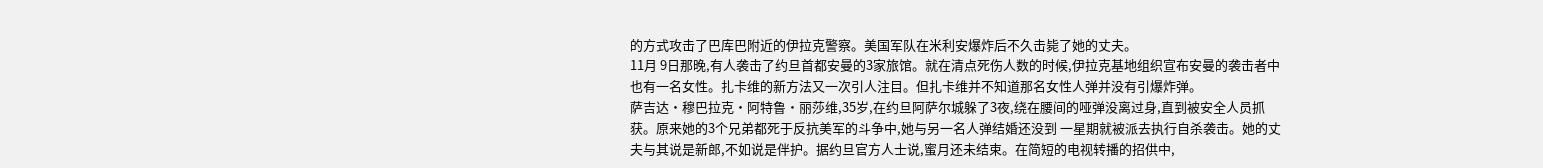的方式攻击了巴库巴附近的伊拉克警察。美国军队在米利安爆炸后不久击毙了她的丈夫。
11月 9日那晚,有人袭击了约旦首都安曼的3家旅馆。就在清点死伤人数的时候,伊拉克基地组织宣布安曼的袭击者中也有一名女性。扎卡维的新方法又一次引人注目。但扎卡维并不知道那名女性人弹并没有引爆炸弹。
萨吉达·穆巴拉克·阿特鲁·丽莎维,35岁,在约旦阿萨尔城躲了3夜,绕在腰间的哑弹没离过身,直到被安全人员抓获。原来她的3个兄弟都死于反抗美军的斗争中,她与另一名人弹结婚还没到 一星期就被派去执行自杀袭击。她的丈夫与其说是新郎,不如说是伴护。据约旦官方人士说,蜜月还未结束。在简短的电视转播的招供中,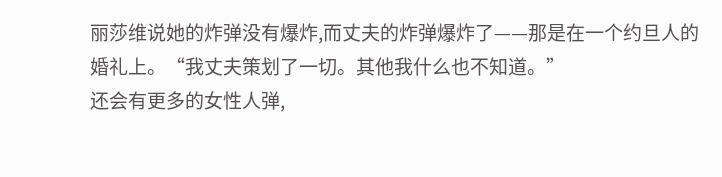丽莎维说她的炸弹没有爆炸,而丈夫的炸弹爆炸了——那是在一个约旦人的婚礼上。“我丈夫策划了一切。其他我什么也不知道。”
还会有更多的女性人弹,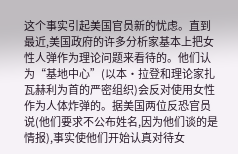这个事实引起美国官员新的忧虑。直到最近,美国政府的许多分析家基本上把女性人弹作为理论问题来看待的。他们认为“基地中心”(以本·拉登和理论家扎瓦赫利为首的严密组织)会反对使用女性作为人体炸弹的。据美国两位反恐官员说(他们要求不公布姓名,因为他们谈的是情报),事实使他们开始认真对待女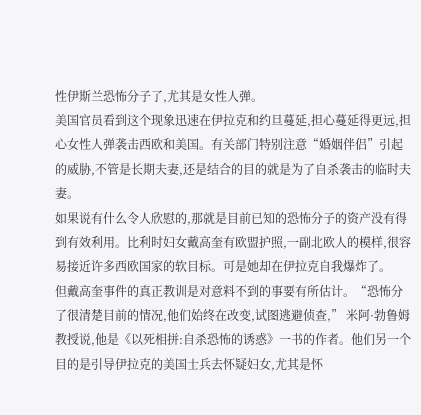性伊斯兰恐怖分子了,尤其是女性人弹。
美国官员看到这个现象迅速在伊拉克和约旦蔓延,担心蔓延得更远,担心女性人弹袭击西欧和美国。有关部门特别注意“婚姻伴侣”引起的威胁,不管是长期夫妻,还是结合的目的就是为了自杀袭击的临时夫妻。
如果说有什么令人欣慰的,那就是目前已知的恐怖分子的资产没有得到有效利用。比利时妇女戴高奎有欧盟护照,一副北欧人的模样,很容易接近许多西欧国家的软目标。可是她却在伊拉克自我爆炸了。
但戴高奎事件的真正教训是对意料不到的事要有所估计。“恐怖分了很清楚目前的情况,他们始终在改变,试图逃避侦查,” 米阿·勃鲁姆教授说,他是《以死相拼:自杀恐怖的诱惑》一书的作者。他们另一个目的是引导伊拉克的美国士兵去怀疑妇女,尤其是怀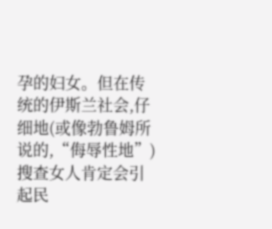孕的妇女。但在传统的伊斯兰社会,仔细地(或像勃鲁姆所说的,“侮辱性地”)搜查女人肯定会引起民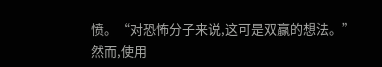愤。“对恐怖分子来说,这可是双赢的想法。”
然而,使用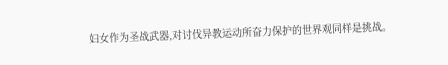妇女作为圣战武器,对讨伐异教运动所奋力保护的世界观同样是挑战。